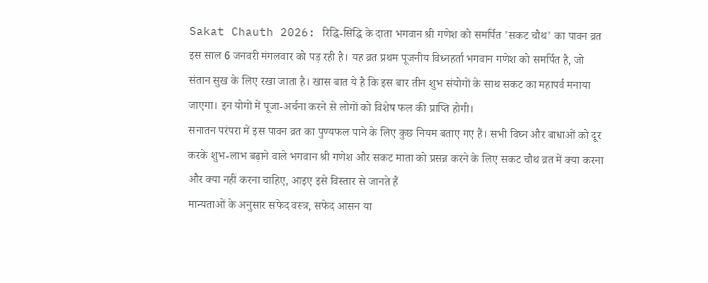Sakat Chauth 2026: रिद्धि-सिद्धि के दाता भगवान श्री गणेश को समर्पित 'सकट चौथ' का पावन व्रत इस साल 6 जनवरी मंगलवार को पड़ रही है। यह व्रत प्रथम पूजनीय विध्नहर्ता भगवान गणेश को समर्पित है, जो संतान सुख के लिए रखा जाता है। खास बात ये है कि इस बार तीन शुभ संयोगों के साथ सकट का महापर्व मनाया जाएगा। इन योगों में पूजा-अर्चना करने से लोगों को विशेष फल की प्राप्ति होगी।
सनातन परंपरा में इस पावन व्रत का पुण्यफल पाने के लिए कुछ नियम बताए गए हैं। सभी विघ्न और बाधाओं को दूर करके शुभ-लाभ बढ़ाने वाले भगवान श्री गणेश और सकट माता को प्रसन्न करने के लिए सकट चौथ व्रत में क्या करना और क्या नहीं करना चाहिए, आइए इसे विस्तार से जानते हैं
मान्यताओं के अनुसार सफेद वस्त्र, सफेद आसन या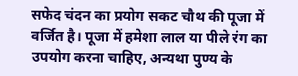सफेद चंदन का प्रयोग सकट चौथ की पूजा में वर्जित है। पूजा में हमेशा लाल या पीले रंग का उपयोग करना चाहिए, अन्यथा पुण्य के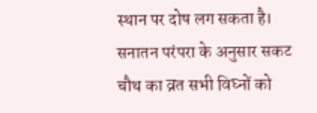स्थान पर दोष लग सकता है।
सनातन परंपरा के अनुसार सकट चौथ का व्रत सभी विघ्नों को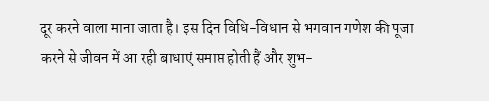दूर करने वाला माना जाता है। इस दिन विधि-विधान से भगवान गणेश की पूजा करने से जीवन में आ रही बाधाएं समाप्त होती हैं और शुभ-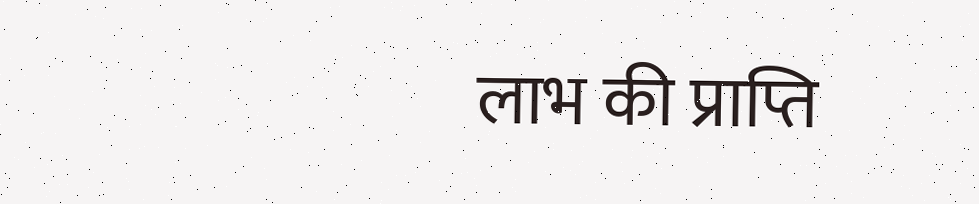लाभ की प्राप्ति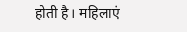होती है। महिलाएं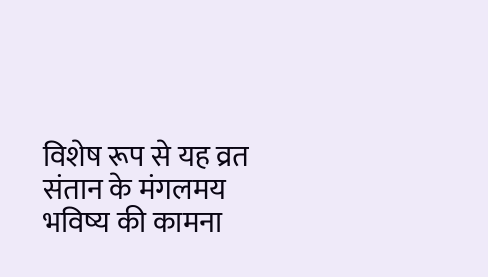विशेष रूप से यह व्रत संतान के मंगलमय भविष्य की कामना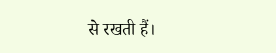से रखती हैं।